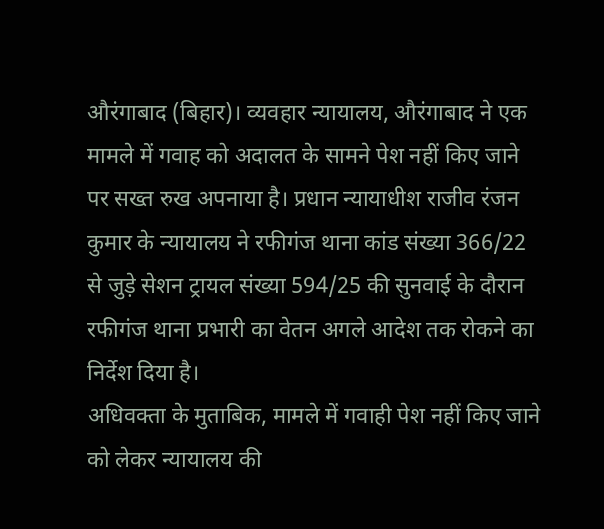औरंगाबाद (बिहार)। व्यवहार न्यायालय, औरंगाबाद ने एक मामले में गवाह को अदालत के सामने पेश नहीं किए जाने पर सख्त रुख अपनाया है। प्रधान न्यायाधीश राजीव रंजन कुमार के न्यायालय ने रफीगंज थाना कांड संख्या 366/22 से जुड़े सेशन ट्रायल संख्या 594/25 की सुनवाई के दौरान रफीगंज थाना प्रभारी का वेतन अगले आदेश तक रोकने का निर्देश दिया है।
अधिवक्ता के मुताबिक, मामले में गवाही पेश नहीं किए जाने को लेकर न्यायालय की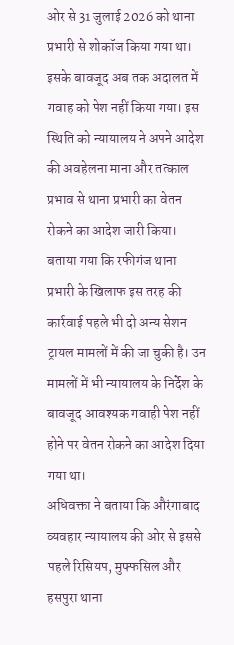ओर से 31 जुलाई 2026 को थाना प्रभारी से शोकॉज किया गया था। इसके बावजूद अब तक अदालत में गवाह को पेश नहीं किया गया। इस स्थिति को न्यायालय ने अपने आदेश की अवहेलना माना और तत्काल प्रभाव से थाना प्रभारी का वेतन रोकने का आदेश जारी किया।
बताया गया कि रफीगंज थाना प्रभारी के खिलाफ इस तरह की कार्रवाई पहले भी दो अन्य सेशन ट्रायल मामलों में की जा चुकी है। उन मामलों में भी न्यायालय के निर्देश के बावजूद आवश्यक गवाही पेश नहीं होने पर वेतन रोकने का आदेश दिया गया था।
अधिवक्ता ने बताया कि औरंगाबाद व्यवहार न्यायालय की ओर से इससे पहले रिसियप, मुफ्फसिल और हसपुरा थाना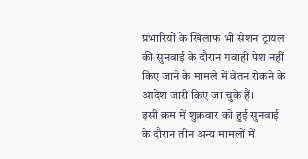प्रभारियों के खिलाफ भी सेशन ट्रायल की सुनवाई के दौरान गवाही पेश नहीं किए जाने के मामले में वेतन रोकने के आदेश जारी किए जा चुके हैं।
इसी क्रम में शुक्रवार को हुई सुनवाई के दौरान तीन अन्य मामलों में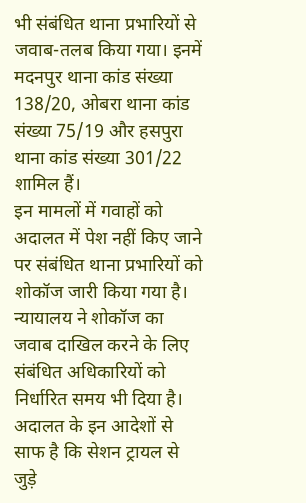भी संबंधित थाना प्रभारियों से जवाब-तलब किया गया। इनमें मदनपुर थाना कांड संख्या 138/20, ओबरा थाना कांड संख्या 75/19 और हसपुरा थाना कांड संख्या 301/22 शामिल हैं।
इन मामलों में गवाहों को अदालत में पेश नहीं किए जाने पर संबंधित थाना प्रभारियों को शोकॉज जारी किया गया है। न्यायालय ने शोकॉज का जवाब दाखिल करने के लिए संबंधित अधिकारियों को निर्धारित समय भी दिया है।
अदालत के इन आदेशों से साफ है कि सेशन ट्रायल से जुड़े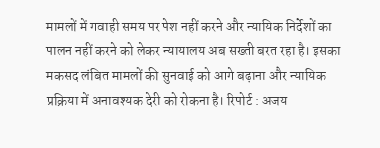मामलों में गवाही समय पर पेश नहीं करने और न्यायिक निर्देशों का पालन नहीं करने को लेकर न्यायालय अब सख्ती बरत रहा है। इसका मकसद लंबित मामलों की सुनवाई को आगे बढ़ाना और न्यायिक प्रक्रिया में अनावश्यक देरी को रोकना है। रिपोर्ट : अजय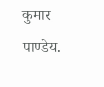कुमार पाण्डेय.